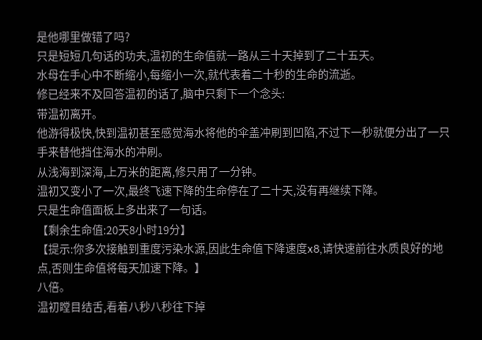是他哪里做错了吗?
只是短短几句话的功夫,温初的生命值就一路从三十天掉到了二十五天。
水母在手心中不断缩小,每缩小一次,就代表着二十秒的生命的流逝。
修已经来不及回答温初的话了,脑中只剩下一个念头:
带温初离开。
他游得极快,快到温初甚至感觉海水将他的伞盖冲刷到凹陷,不过下一秒就便分出了一只手来替他挡住海水的冲刷。
从浅海到深海,上万米的距离,修只用了一分钟。
温初又变小了一次,最终飞速下降的生命停在了二十天,没有再继续下降。
只是生命值面板上多出来了一句话。
【剩余生命值:20天8小时19分】
【提示:你多次接触到重度污染水源,因此生命值下降速度x8,请快速前往水质良好的地点,否则生命值将每天加速下降。】
八倍。
温初瞠目结舌,看着八秒八秒往下掉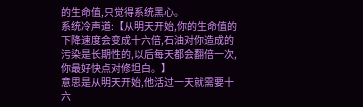的生命值,只觉得系统黑心。
系统冷声道:【从明天开始,你的生命值的下降速度会变成十六倍,石油对你造成的污染是长期性的,以后每天都会翻倍一次,你最好快点对修坦白。】
意思是从明天开始,他活过一天就需要十六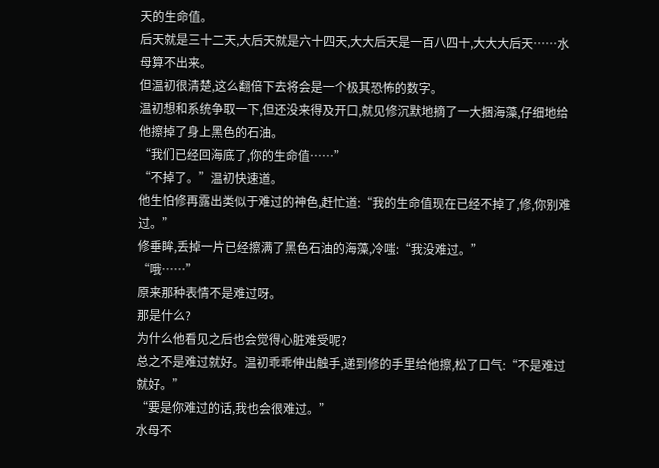天的生命值。
后天就是三十二天,大后天就是六十四天,大大后天是一百八四十,大大大后天……水母算不出来。
但温初很清楚,这么翻倍下去将会是一个极其恐怖的数字。
温初想和系统争取一下,但还没来得及开口,就见修沉默地摘了一大捆海藻,仔细地给他擦掉了身上黑色的石油。
“我们已经回海底了,你的生命值……”
“不掉了。”温初快速道。
他生怕修再露出类似于难过的神色,赶忙道:“我的生命值现在已经不掉了,修,你别难过。”
修垂眸,丢掉一片已经擦满了黑色石油的海藻,冷嗤:“我没难过。”
“哦……”
原来那种表情不是难过呀。
那是什么?
为什么他看见之后也会觉得心脏难受呢?
总之不是难过就好。温初乖乖伸出触手,递到修的手里给他擦,松了口气:“不是难过就好。”
“要是你难过的话,我也会很难过。”
水母不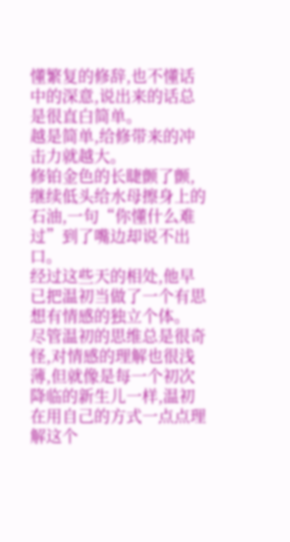懂繁复的修辞,也不懂话中的深意,说出来的话总是很直白简单。
越是简单,给修带来的冲击力就越大。
修铂金色的长睫颤了颤,继续低头给水母擦身上的石油,一句“你懂什么难过”到了嘴边却说不出口。
经过这些天的相处,他早已把温初当做了一个有思想有情感的独立个体。
尽管温初的思维总是很奇怪,对情感的理解也很浅薄,但就像是每一个初次降临的新生儿一样,温初在用自己的方式一点点理解这个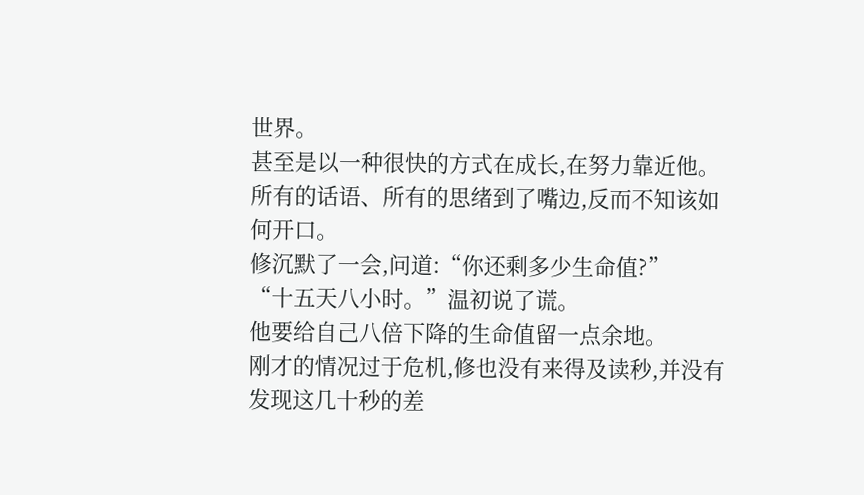世界。
甚至是以一种很快的方式在成长,在努力靠近他。
所有的话语、所有的思绪到了嘴边,反而不知该如何开口。
修沉默了一会,问道:“你还剩多少生命值?”
“十五天八小时。”温初说了谎。
他要给自己八倍下降的生命值留一点余地。
刚才的情况过于危机,修也没有来得及读秒,并没有发现这几十秒的差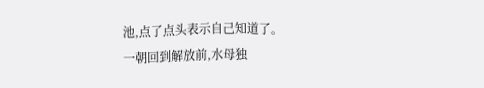池,点了点头表示自己知道了。
一朝回到解放前,水母独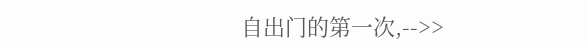自出门的第一次,-->>